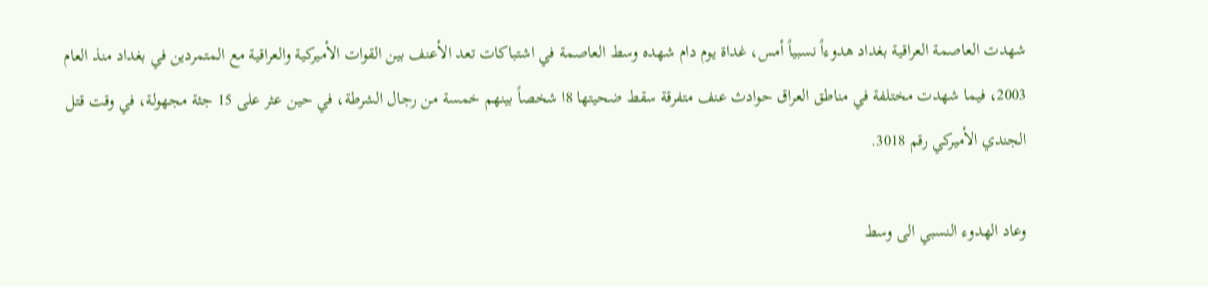شهدت العاصمة العراقية بغداد هدوءاً نسبياً أمس، غداة يوم دام شهده وسط العاصمة في اشتباكات تعد الأعنف بين القوات الأميركية والعراقية مع المتمردين في بغداد منذ العام 2003، فيما شهدت مختلفة في مناطق العراق حوادث عنف متفرقة سقط ضحيتها 8ا شخصاً بينهم خمسة من رجال الشرطة، في حين عثر على 15 جثة مجهولة، في وقت قتل الجندي الأميركي رقم 3018.

وعاد الهدوء النسبي الى وسط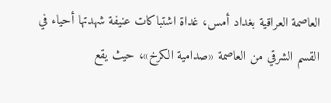العاصمة العراقية بغداد أمس، غداة اشتباكات عنيفة شهدتها أحياء في القسم الشرقي من العاصمة «صدامية الكرخ»، حيث يقع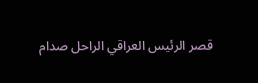قصر الرئيس العراقي الراحل صدام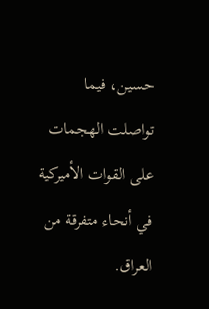حسين، فيما تواصلت الهجمات على القوات الأميركية في أنحاء متفرقة من العراق.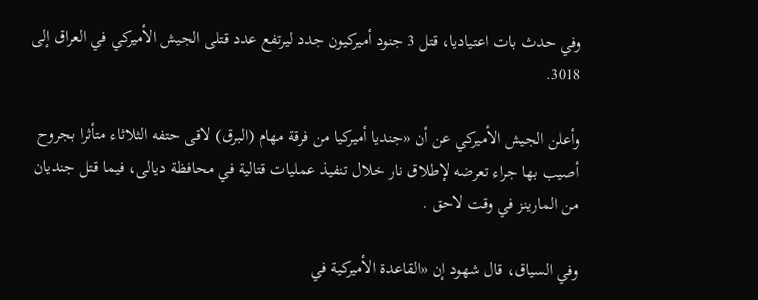وفي حدث بات اعتياديا، قتل 3 جنود أميركيون جدد ليرتفع عدد قتلى الجيش الأميركي في العراق إلى 3018.

وأعلن الجيش الأميركي عن أن «جنديا أميركيا من فرقة مهام (البرق) لاقى حتفه الثلاثاء متأثرا بجروح أصيب بها جراء تعرضه لإطلاق نار خلال تنفيذ عمليات قتالية في محافظة ديالى، فيما قتل جنديان من المارينز في وقت لاحق .

وفي السياق، قال شهود إن «القاعدة الأميركية في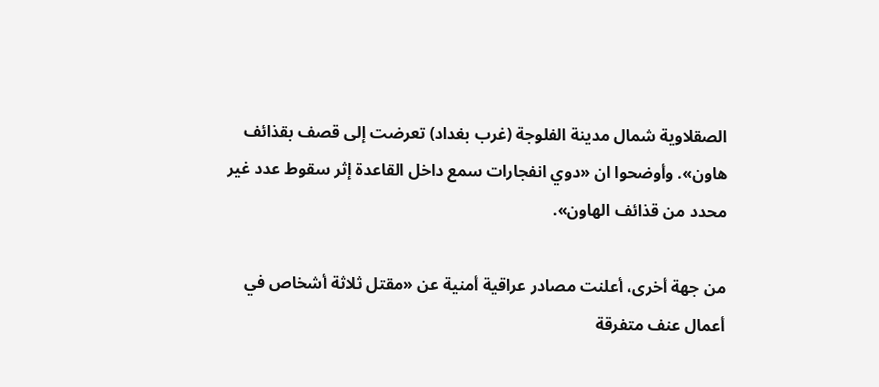الصقلاوية شمال مدينة الفلوجة (غرب بغداد) تعرضت إلى قصف بقذائف هاون». وأوضحوا ان «دوي انفجارات سمع داخل القاعدة إثر سقوط عدد غير محدد من قذائف الهاون».

من جهة أخرى، أعلنت مصادر عراقية أمنية عن «مقتل ثلاثة أشخاص في أعمال عنف متفرقة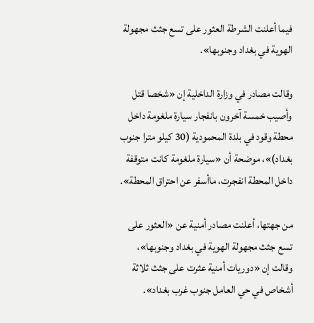فيما أعلنت الشرطة العثور على تسع جثث مجهولة الهوية في بغداد وجنوبها».

وقالت مصادر في وزارة الداخلية إن «شخصا قتل وأصيب خمسة آخرون بانفجار سيارة ملغومة داخل محطة وقود في بلدة المحمودية (30 كيلو مترا جنوب بغداد)»، موضحة أن «سيارة ملغومة كانت متوقفة داخل المحطة انفجرت، ماأسفر عن احتراق المحطة».

من جهتها، أعلنت مصادر أمنية عن «العثور على تسع جثث مجهولة الهوية في بغداد وجنوبها»، وقالت إن «دوريات أمنية عثرت على جثث ثلاثة أشخاص في حي العامل جنوب غرب بغداد».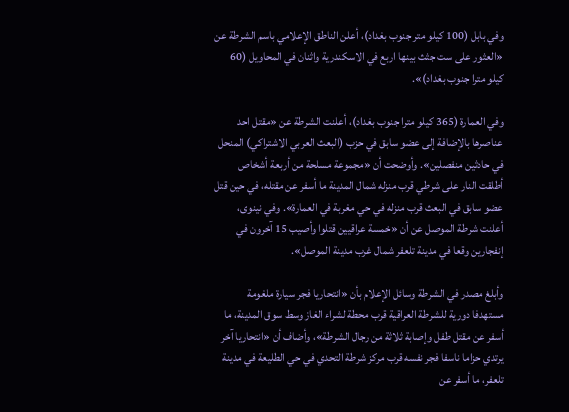وفي بابل (100 كيلو متر جنوب بغداد)، أعلن الناطق الإعلامي باسم الشرطة عن «العثور على ست جثث بينها اربع في الاسكندرية واثنان في المحاويل (60 كيلو مترا جنوب بغداد)».

وفي العمارة (365 كيلو مترا جنوب بغداد)، أعلنت الشرطة عن «مقتل احد عناصرها بالإضافة إلى عضو سابق في حزب (البعث العربي الاشتراكي) المنحل في حادثين منفصلين». وأوضحت أن «مجموعة مسلحة من أربعة أشخاص أطلقت النار على شرطي قرب منزله شمال المدينة ما أسفر عن مقتله، في حين قتل عضو سابق في البعث قرب منزله في حي مغربة في العمارة». وفي نينوى، أعلنت شرطة الموصل عن أن «خمسة عراقيين قتلوا وأصيب 15 آخرون في إنفجارين وقعا في مدينة تلعفر شمال غرب مدينة الموصل».

وأبلغ مصدر في الشرطة وسائل الإعلام بأن «انتحاريا فجر سيارة ملغومة مستهدفا دورية للشرطة العراقية قرب محطة لشراء الغاز وسط سوق المدينة، ما أسفر عن مقتل طفل وإصابة ثلاثة من رجال الشرطة»، وأضاف أن «انتحاريا آخر يرتدي حزاما ناسفا فجر نفسه قرب مركز شرطة التحدي في حي الطليعة في مدينة تلعفر، ما أسفر عن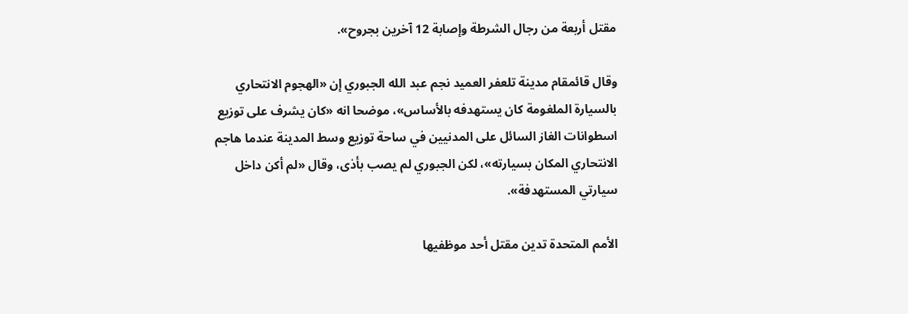مقتل أربعة من رجال الشرطة وإصابة 12 آخرين بجروح».

وقال قائمقام مدينة تلعفر العميد نجم عبد الله الجبوري إن «الهجوم الانتحاري بالسيارة الملغومة كان يستهدفه بالأساس»، موضحا انه «كان يشرف على توزيع اسطوانات الغاز السائل على المدنيين في ساحة توزيع وسط المدينة عندما هاجم الانتحاري المكان بسيارته»، لكن الجبوري لم يصب بأذى، وقال «لم أكن داخل سيارتي المستهدفة».

الأمم المتحدة تدين مقتل أحد موظفيها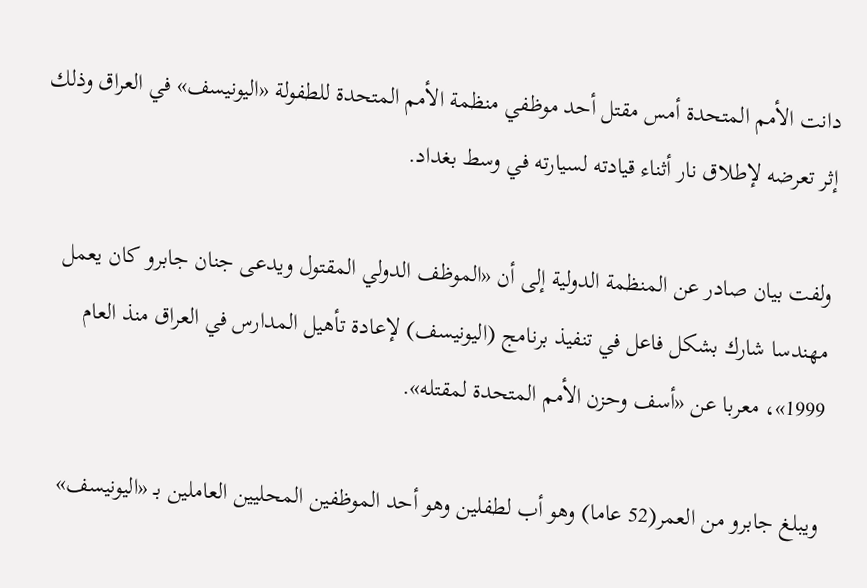دانت الأمم المتحدة أمس مقتل أحد موظفي منظمة الأمم المتحدة للطفولة «اليونيسف» في العراق وذلك إثر تعرضه لإطلاق نار أثناء قيادته لسيارته في وسط بغداد.

ولفت بيان صادر عن المنظمة الدولية إلى أن «الموظف الدولي المقتول ويدعى جنان جابرو كان يعمل مهندسا شارك بشكل فاعل في تنفيذ برنامج (اليونيسف) لإعادة تأهيل المدارس في العراق منذ العام 1999»، معربا عن «أسف وحزن الأمم المتحدة لمقتله».

ويبلغ جابرو من العمر(52 عاما) وهو أب لطفلين وهو أحد الموظفين المحليين العاملين بـ «اليونيسف»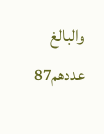والبالغ عددهم87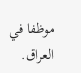موظفا في العراق.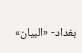بغداد- «البيان»